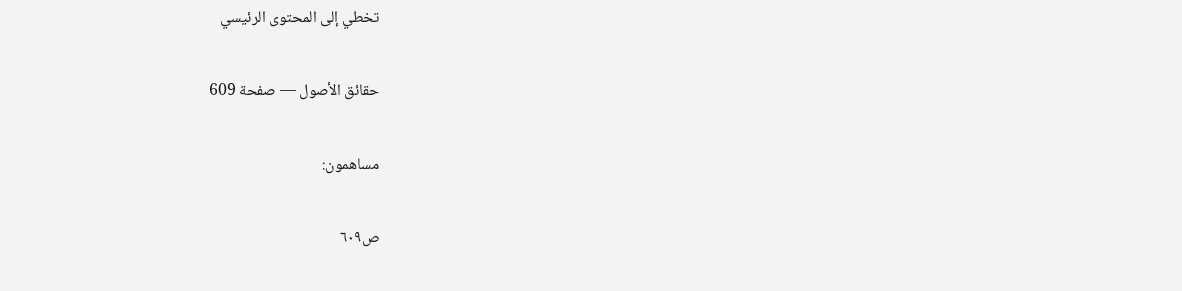تخطي إلى المحتوى الرئيسي

حقائق الأصول — صفحة 609

مساهمون:

ص٦٠٩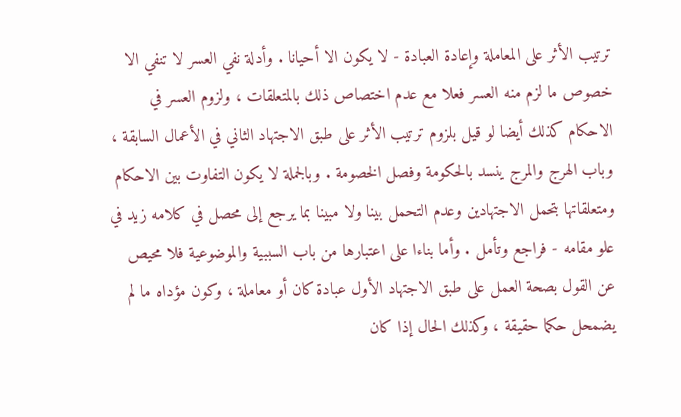ترتيب الأثر على المعاملة وإعادة العبادة - لا يكون الا أحيانا . وأدلة نفي العسر لا تنفي الا خصوص ما لزم منه العسر فعلا مع عدم اختصاص ذلك بالمتعلقات ، ولزوم العسر في الاحكام كذلك أيضا لو قيل بلزوم ترتيب الأثر على طبق الاجتهاد الثاني في الأعمال السابقة ، وباب الهرج والمرج ينسد بالحكومة وفصل الخصومة . وبالجملة لا يكون التفاوت بين الاحكام ومتعلقاتها بتحمل الاجتهادين وعدم التحمل بينا ولا مبينا بما يرجع إلى محصل في كلامه زيد في علو مقامه - فراجع وتأمل . وأما بناءا على اعتبارها من باب السببية والموضوعية فلا محيص عن القول بصحة العمل على طبق الاجتهاد الأول عبادة كان أو معاملة ، وكون مؤداه ما لم يضمحل حكما حقيقة ، وكذلك الحال إذا كان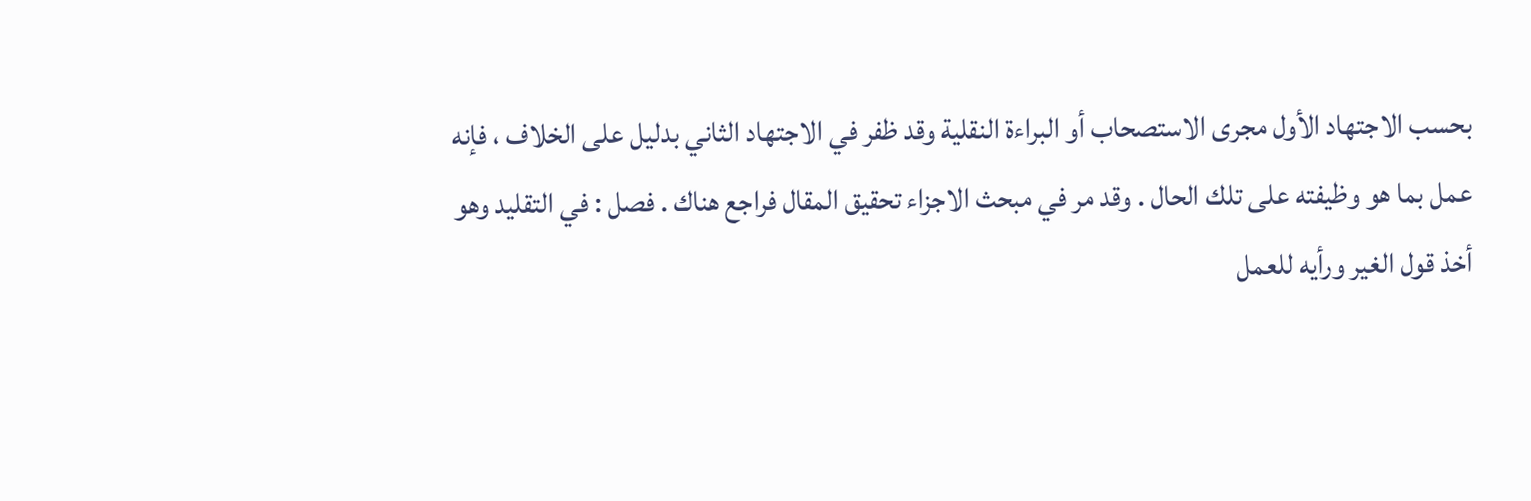بحسب الاجتهاد الأول مجرى الاستصحاب أو البراءة النقلية وقد ظفر في الاجتهاد الثاني بدليل على الخلاف ، فإنه عمل بما هو وظيفته على تلك الحال . وقد مر في مبحث الاجزاء تحقيق المقال فراجع هناك . فصل : في التقليد وهو أخذ قول الغير ورأيه للعمل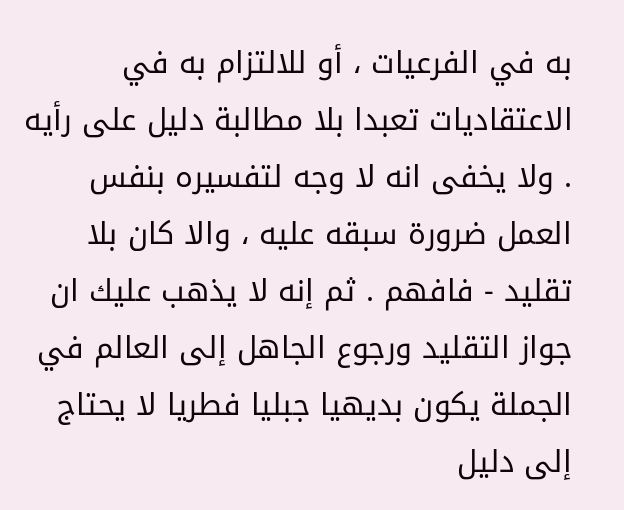به في الفرعيات ، أو للالتزام به في الاعتقاديات تعبدا بلا مطالبة دليل على رأيه . ولا يخفى انه لا وجه لتفسيره بنفس العمل ضرورة سبقه عليه ، والا كان بلا تقليد - فافهم . ثم إنه لا يذهب عليك ان جواز التقليد ورجوع الجاهل إلى العالم في الجملة يكون بديهيا جبليا فطريا لا يحتاج إلى دليل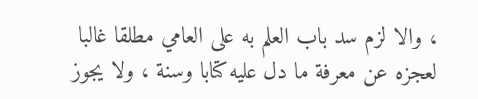، والا لزم سد باب العلم به على العامي مطلقا غالبا لعجزه عن معرفة ما دل عليه كتابا وسنة ، ولا يجوز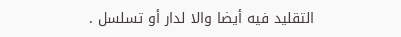التقليد فيه أيضا والا لدار أو تسلسل .